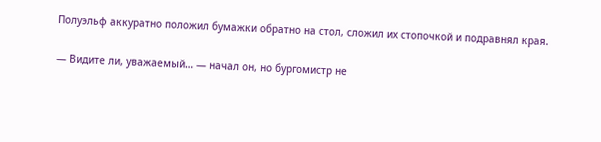Полуэльф аккуратно положил бумажки обратно на стол, сложил их стопочкой и подравнял края.

— Видите ли, уважаемый… — начал он, но бургомистр не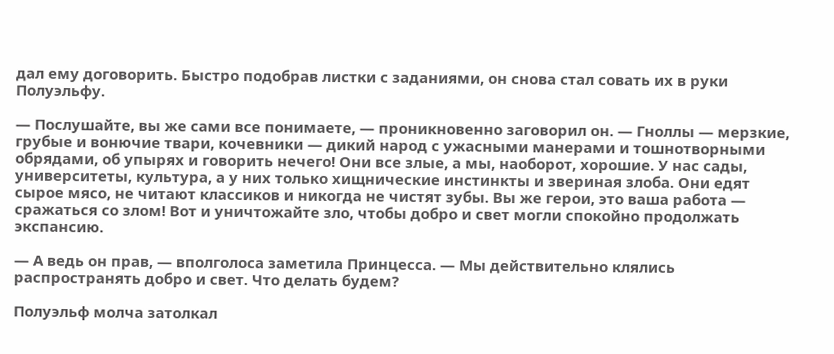дал ему договорить. Быстро подобрав листки с заданиями, он снова стал совать их в руки Полуэльфу.

— Послушайте, вы же сами все понимаете, — проникновенно заговорил он. — Гноллы — мерзкие, грубые и вонючие твари, кочевники — дикий народ с ужасными манерами и тошнотворными обрядами, об упырях и говорить нечего! Они все злые, а мы, наоборот, хорошие. У нас сады, университеты, культура, а у них только хищнические инстинкты и звериная злоба. Они едят сырое мясо, не читают классиков и никогда не чистят зубы. Вы же герои, это ваша работа — сражаться со злом! Вот и уничтожайте зло, чтобы добро и свет могли спокойно продолжать экспансию.

— А ведь он прав, — вполголоса заметила Принцесса. — Мы действительно клялись распространять добро и свет. Что делать будем?

Полуэльф молча затолкал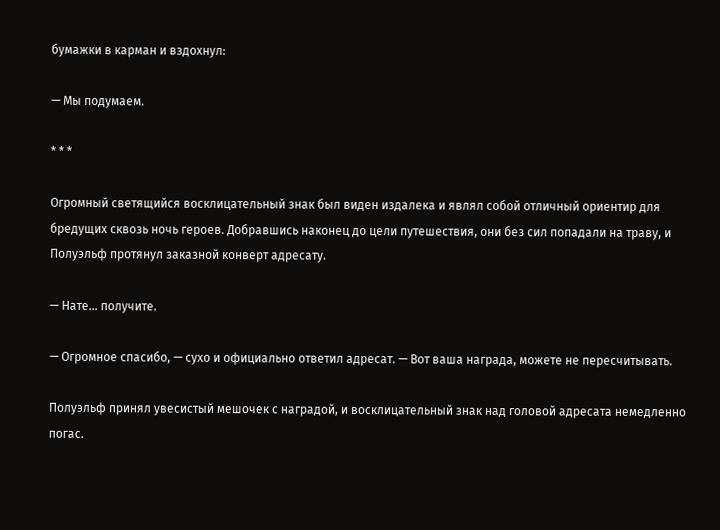бумажки в карман и вздохнул:

— Мы подумаем.

* * *

Огромный светящийся восклицательный знак был виден издалека и являл собой отличный ориентир для бредущих сквозь ночь героев. Добравшись наконец до цели путешествия, они без сил попадали на траву, и Полуэльф протянул заказной конверт адресату.

— Нате… получите.

— Огромное спасибо, — сухо и официально ответил адресат. — Вот ваша награда, можете не пересчитывать.

Полуэльф принял увесистый мешочек с наградой, и восклицательный знак над головой адресата немедленно погас.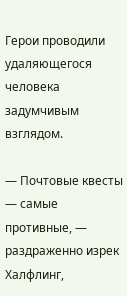Герои проводили удаляющегося человека задумчивым взглядом.

— Почтовые квесты — самые противные, — раздраженно изрек Халфлинг,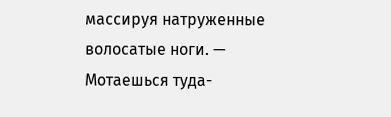массируя натруженные волосатые ноги. — Мотаешься туда-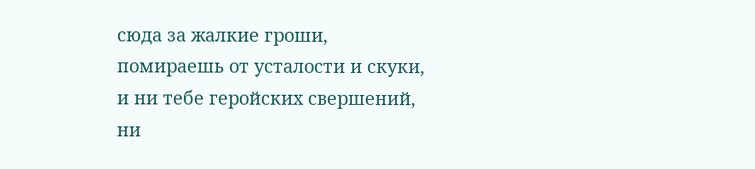сюда за жалкие гроши, помираешь от усталости и скуки, и ни тебе геройских свершений, ни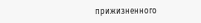прижизненного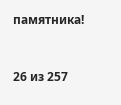памятника!



26 из 257